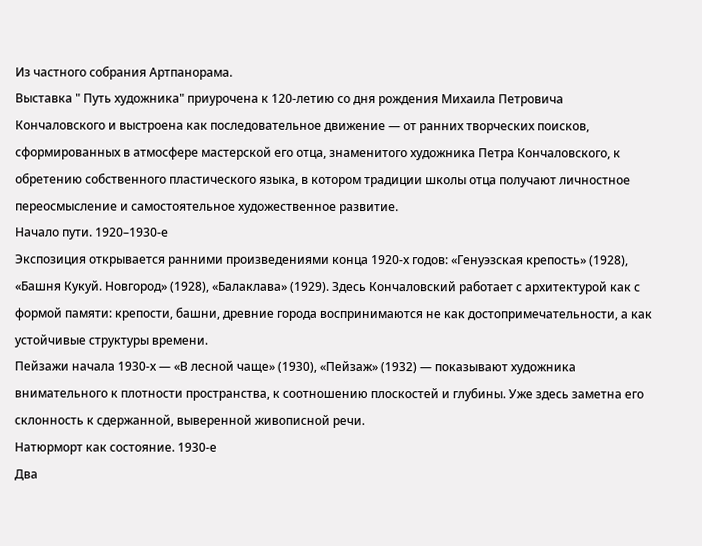Из частного собрания Артпанорама.
Выставка " Путь художника" приурочена к 120-летию со дня рождения Михаила Петровича Кончаловского и выстроена как последовательное движение — от ранних творческих поисков, сформированных в атмосфере мастерской его отца, знаменитого художника Петра Кончаловского, к обретению собственного пластического языка, в котором традиции школы отца получают личностное переосмысление и самостоятельное художественное развитие.
Начало пути. 1920–1930-е
Экспозиция открывается ранними произведениями конца 1920-х годов: «Генуэзская крепость» (1928), «Башня Кукуй. Новгород» (1928), «Балаклава» (1929). Здесь Кончаловский работает с архитектурой как с формой памяти: крепости, башни, древние города воспринимаются не как достопримечательности, а как устойчивые структуры времени.
Пейзажи начала 1930-х — «В лесной чаще» (1930), «Пейзаж» (1932) — показывают художника внимательного к плотности пространства, к соотношению плоскостей и глубины. Уже здесь заметна его склонность к сдержанной, выверенной живописной речи.
Натюрморт как состояние. 1930-е
Два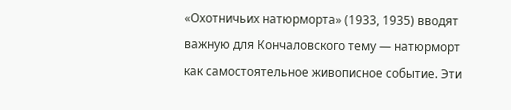«Охотничьих натюрморта» (1933, 1935) вводят важную для Кончаловского тему — натюрморт как самостоятельное живописное событие. Эти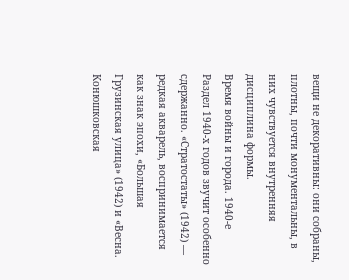вещи не декоративны: они собраны, плотны, почти монументальны, в них чувствуется внутренняя дисциплина формы.
Время войны и города. 1940-е
Раздел 1940-х годов звучит особенно сдержанно. «Стратостаты» (1942) — редкая акварель, воспринимается как знак эпохи, «Большая Грузинская улица» (1942) и «Весна. Конюшковская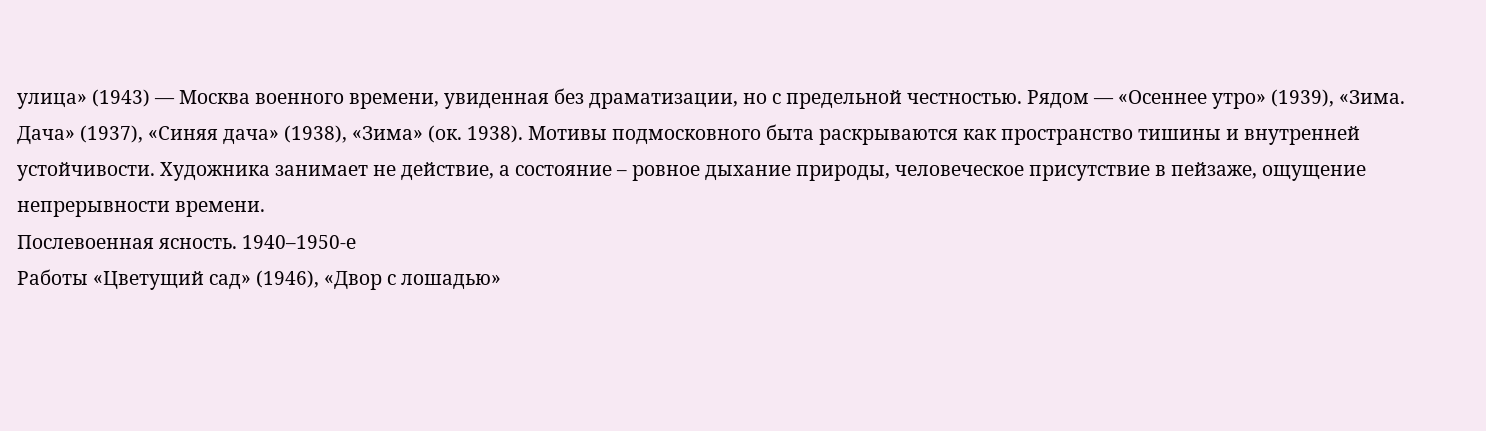улица» (1943) — Москва военного времени, увиденная без драматизации, но с предельной честностью. Рядом — «Осеннее утро» (1939), «Зима. Дача» (1937), «Синяя дача» (1938), «Зима» (ок. 1938). Мотивы подмосковного быта раскрываются как пространство тишины и внутренней устойчивости. Художника занимает не действие, а состояние – ровное дыхание природы, человеческое присутствие в пейзаже, ощущение непрерывности времени.
Послевоенная ясность. 1940–1950-е
Работы «Цветущий сад» (1946), «Двор с лошадью»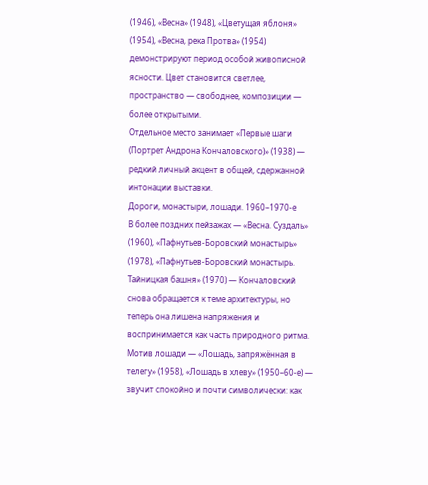(1946), «Весна» (1948), «Цветущая яблоня» (1954), «Весна, река Протва» (1954) демонстрируют период особой живописной ясности. Цвет становится светлее, пространство — свободнее, композиции — более открытыми.
Отдельное место занимает «Первые шаги (Портрет Андрона Кончаловского)» (1938) — редкий личный акцент в общей, сдержанной интонации выставки.
Дороги, монастыри, лошади. 1960–1970-е
В более поздних пейзажах — «Весна. Суздаль» (1960), «Пафнутьев-Боровский монастырь» (1978), «Пафнутьев-Боровский монастырь. Тайницкая башня» (1970) — Кончаловский снова обращается к теме архитектуры, но теперь она лишена напряжения и воспринимается как часть природного ритма.
Мотив лошади — «Лошадь, запряжённая в телегу» (1958), «Лошадь в хлеву» (1950–60-е) — звучит спокойно и почти символически: как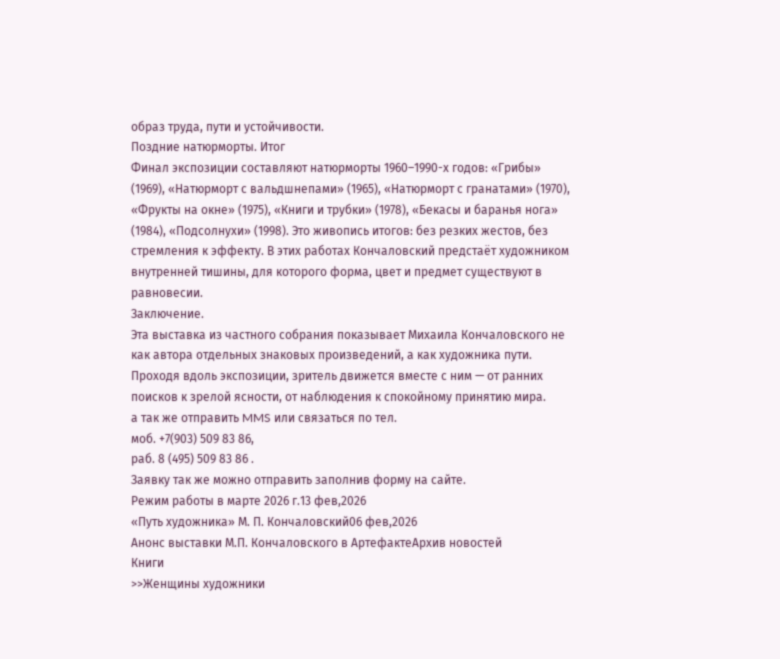образ труда, пути и устойчивости.
Поздние натюрморты. Итог
Финал экспозиции составляют натюрморты 1960–1990-х годов: «Грибы» (1969), «Натюрморт с вальдшнепами» (1965), «Натюрморт с гранатами» (1970), «Фрукты на окне» (1975), «Книги и трубки» (1978), «Бекасы и баранья нога» (1984), «Подсолнухи» (1998). Это живопись итогов: без резких жестов, без стремления к эффекту. В этих работах Кончаловский предстаёт художником внутренней тишины, для которого форма, цвет и предмет существуют в равновесии.
Заключение.
Эта выставка из частного собрания показывает Михаила Кончаловского не как автора отдельных знаковых произведений, а как художника пути. Проходя вдоль экспозиции, зритель движется вместе с ним — от ранних поисков к зрелой ясности, от наблюдения к спокойному принятию мира.
а так же отправить MMS или связаться по тел.
моб. +7(903) 509 83 86,
раб. 8 (495) 509 83 86 .
Заявку так же можно отправить заполнив форму на сайте.
Режим работы в марте 2026 г.13 фев,2026
«Путь художника» М. П. Кончаловский06 фев,2026
Анонс выставки М.П. Кончаловского в АртефактеАрхив новостей
Книги
>>Женщины художники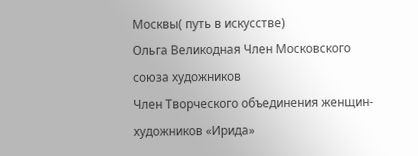Москвы( путь в искусстве)
Ольга Великодная Член Московского союза художников
Член Творческого объединения женщин- художников «Ирида»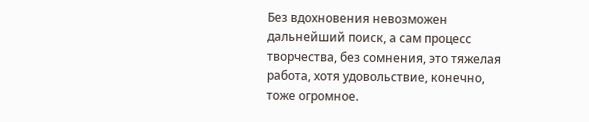Без вдохновения невозможен дальнейший поиск, а сам процесс творчества, без сомнения, это тяжелая работа, хотя удовольствие, конечно, тоже огромное.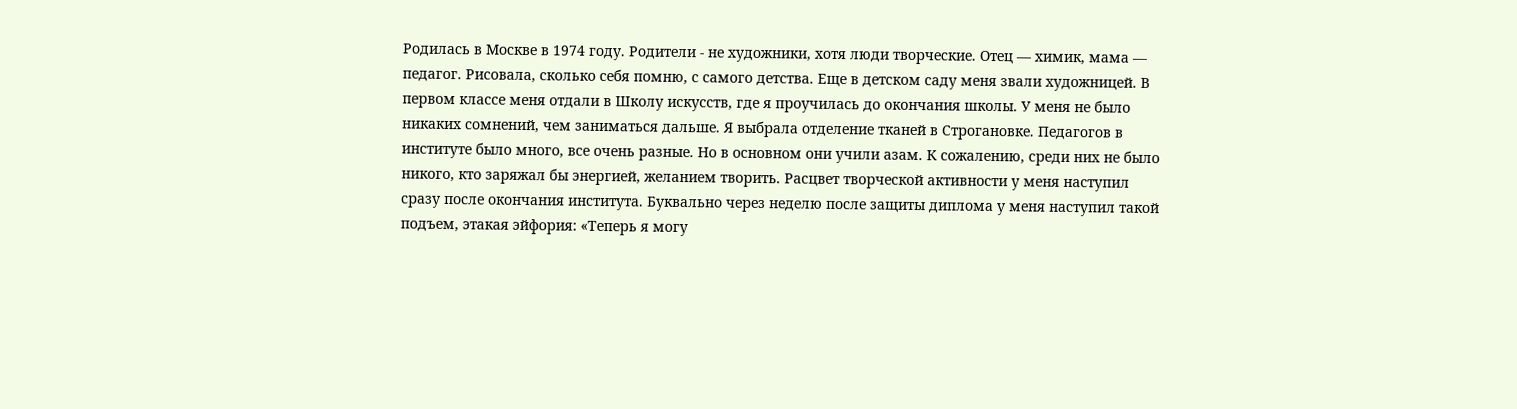Родилась в Москве в 1974 году. Родители - не художники, хотя люди творческие. Отец — химик, мама — педагог. Рисовала, сколько себя помню, с самого детства. Еще в детском саду меня звали художницей. В первом классе меня отдали в Школу искусств, где я проучилась до окончания школы. У меня не было никаких сомнений, чем заниматься дальше. Я выбрала отделение тканей в Строгановке. Педагогов в институте было много, все очень разные. Но в основном они учили азам. К сожалению, среди них не было никого, кто заряжал бы энергией, желанием творить. Расцвет творческой активности у меня наступил сразу после окончания института. Буквально через неделю после защиты диплома у меня наступил такой подъем, этакая эйфория: «Теперь я могу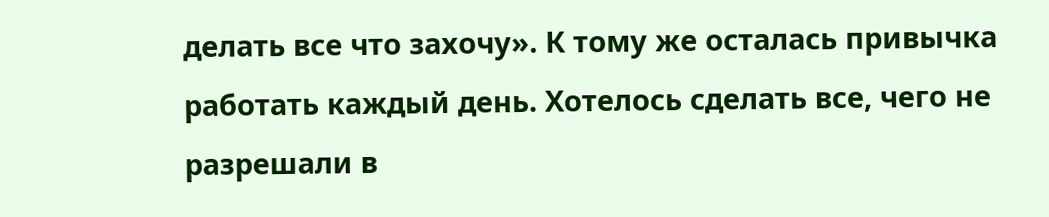делать все что захочу». К тому же осталась привычка работать каждый день. Хотелось сделать все, чего не разрешали в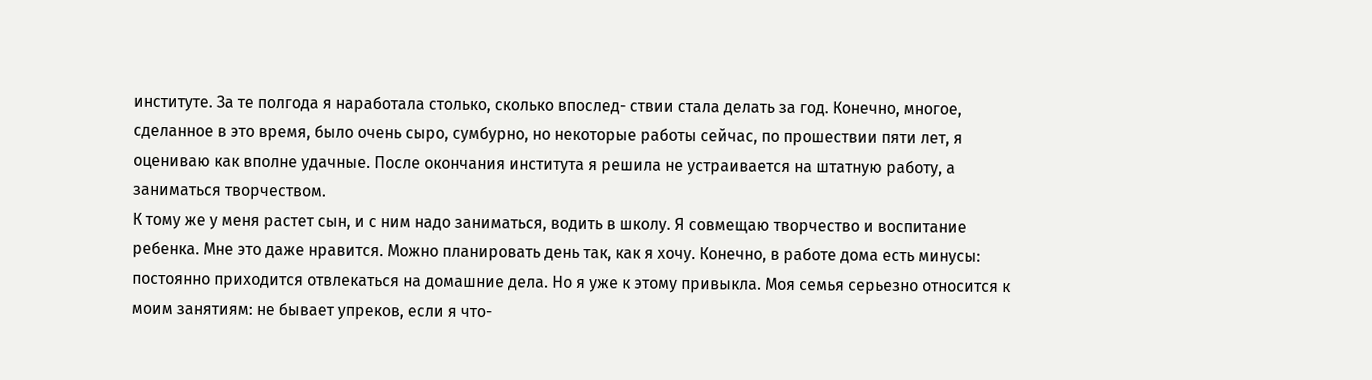институте. За те полгода я наработала столько, сколько впослед- ствии стала делать за год. Конечно, многое, сделанное в это время, было очень сыро, сумбурно, но некоторые работы сейчас, по прошествии пяти лет, я оцениваю как вполне удачные. После окончания института я решила не устраивается на штатную работу, а заниматься творчеством.
К тому же у меня растет сын, и с ним надо заниматься, водить в школу. Я совмещаю творчество и воспитание ребенка. Мне это даже нравится. Можно планировать день так, как я хочу. Конечно, в работе дома есть минусы: постоянно приходится отвлекаться на домашние дела. Но я уже к этому привыкла. Моя семья серьезно относится к моим занятиям: не бывает упреков, если я что-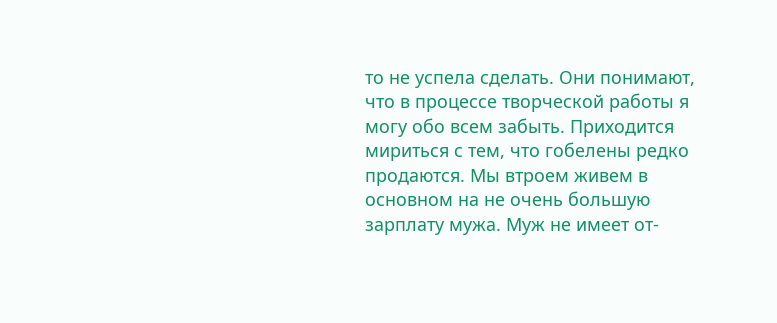то не успела сделать. Они понимают, что в процессе творческой работы я могу обо всем забыть. Приходится мириться с тем, что гобелены редко продаются. Мы втроем живем в основном на не очень большую зарплату мужа. Муж не имеет от-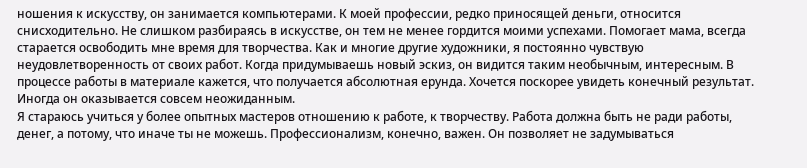ношения к искусству, он занимается компьютерами. К моей профессии, редко приносящей деньги, относится снисходительно. Не слишком разбираясь в искусстве, он тем не менее гордится моими успехами. Помогает мама, всегда старается освободить мне время для творчества. Как и многие другие художники, я постоянно чувствую неудовлетворенность от своих работ. Когда придумываешь новый эскиз, он видится таким необычным, интересным. В процессе работы в материале кажется, что получается абсолютная ерунда. Хочется поскорее увидеть конечный результат. Иногда он оказывается совсем неожиданным.
Я стараюсь учиться у более опытных мастеров отношению к работе, к творчеству. Работа должна быть не ради работы, денег, а потому, что иначе ты не можешь. Профессионализм, конечно, важен. Он позволяет не задумываться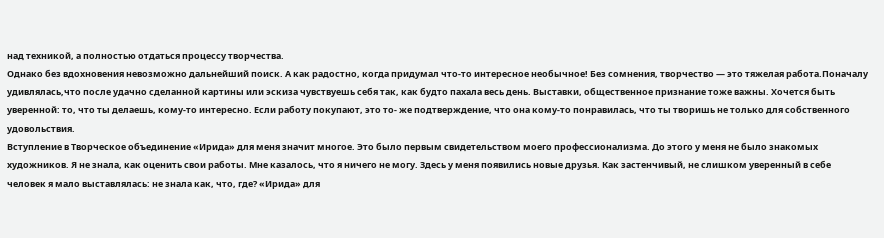над техникой, а полностью отдаться процессу творчества.
Однако без вдохновения невозможно дальнейший поиск. А как радостно, когда придумал что-то интересное необычное! Без сомнения, творчество — это тяжелая работа.Поначалу удивлялась‚что после удачно сделанной картины или эскиза чувствуешь себя так, как будто пахала весь день. Выставки, общественное признание тоже важны. Хочется быть уверенной: то, что ты делаешь, кому-то интересно. Если работу покупают, это то- же подтверждение, что она кому-то понравилась, что ты творишь не только для собственного удовольствия.
Вступление в Творческое объединение «Ирида» для меня значит многое. Это было первым свидетельством моего профессионализма. До этого у меня не было знакомых художников. Я не знала, как оценить свои работы. Мне казалось, что я ничего не могу. Здесь у меня появились новые друзья. Как застенчивый, не слишком уверенный в себе человек я мало выставлялась: не знала как, что, где? «Ирида» для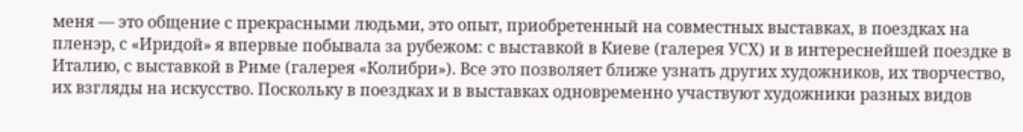меня — это общение с прекрасными людьми, это опыт, приобретенный на совместных выставках, в поездках на пленэр, с «Иридой» я впервые побывала за рубежом: с выставкой в Киеве (галерея УСХ) и в интереснейшей поездке в Италию, с выставкой в Риме (галерея «Колибри»). Все это позволяет ближе узнать других художников, их творчество, их взгляды на искусство. Поскольку в поездках и в выставках одновременно участвуют художники разных видов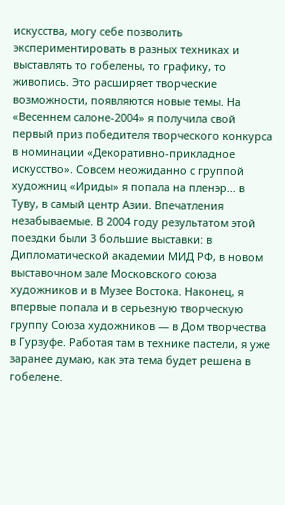искусства, могу себе позволить экспериментировать в разных техниках и выставлять то гобелены, то графику, то живопись. Это расширяет творческие возможности, появляются новые темы. На «Весеннем салоне-2004» я получила свой первый приз победителя творческого конкурса в номинации «Декоративно-прикладное искусство». Совсем неожиданно с группой художниц «Ириды» я попала на пленэр... в Туву, в самый центр Азии. Впечатления незабываемые. В 2004 году результатом этой поездки были 3 большие выставки: в Дипломатической академии МИД РФ, в новом выставочном зале Московского союза художников и в Музее Востока. Наконец, я впервые попала и в серьезную творческую группу Союза художников — в Дом творчества в Гурзуфе. Работая там в технике пастели, я уже заранее думаю, как эта тема будет решена в гобелене.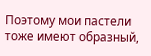Поэтому мои пастели тоже имеют образный,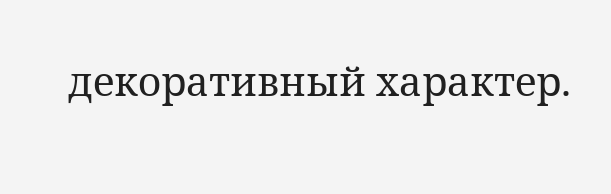декоративный характер.